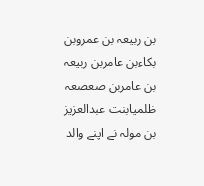بن ربیعہ بن عمروبن بکاءبن عامربن ربیعہ بن عامربن صعصعہ ظلمیابنت عبدالعزیز بن مولہ نے اپنے والد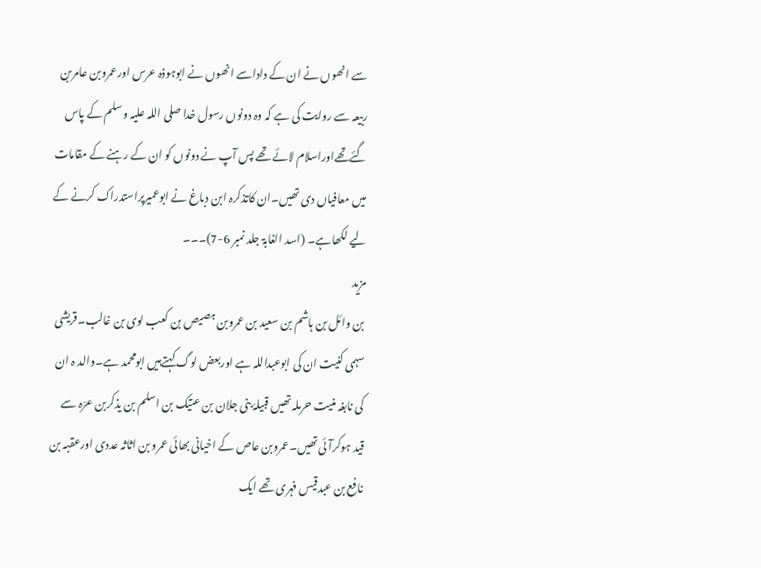سے انھوں نے ان کے داداسے انھوں نے ابوہوذہ عرس اورعمروبن عامربن ربیعہ سے روایت کی ہے کہ وہ دونوں رسول خدا صلی اللہ علیہ وسلم کے پاس گئےتھےاوراسلام لائے تھے پس آپ نے دونوں کو ان کے رہنے کے مقامات میں معافیاں دی تھیں۔ان کاتذکرہ ابن دباغ نے ابوعمیرپراستدراک کرنے کے لیے لکھاہے۔ (اسد الغابۃ جلد نمبر 6-7)۔۔۔
مزید
بن وائل بن ہاشم بن سعید بن عمروبن ہصیص بن کعب لوی بن غالب۔قریشی سہمی کنیت ان کی ابوعبداللہ ہے اوربعض لوگ کہتےہیں ابومحمد ہے۔والد ہ ان کی نابغہ منیت حرملہ تھیں قبیلۂ بنی جلان بن عتیک بن اسلم بن یذکربن عرّہ سے قید ہوکرآئی تھیں۔عمروبن عاص کے اخیانی بھائی عمرو بن اثاثہ عددی اورعقبہ بن نافع بن عبدقیس فہری تھے ایک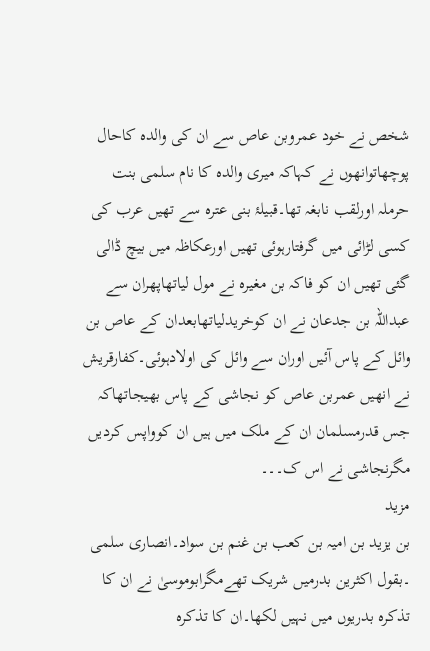شخص نے خود عمروبن عاص سے ان کی والدہ کاحال پوچھاتوانھوں نے کہاکہ میری والدہ کا نام سلمی بنت حرملہ اورلقب نابغہ تھا۔قبیلۂ بنی عترہ سے تھیں عرب کی کسی لڑائی میں گرفتارہوئی تھیں اورعکاظہ میں بیچ ڈالی گئی تھیں ان کو فاکہ بن مغیرہ نے مول لیاتھاپھران سے عبداللہ بن جدعان نے ان کوخریدلیاتھابعدان کے عاص بن وائل کے پاس آئیں اوران سے وائل کی اولادہوئی۔کفارقریش نے انھیں عمربن عاص کو نجاشی کے پاس بھیجاتھاکہ جس قدرمسلمان ان کے ملک میں ہیں ان کوواپس کردیں مگرنجاشی نے اس ک۔۔۔
مزید
بن یزید بن امیہ بن کعب بن غنم بن سواد۔انصاری سلمی ۔بقول اکثرین بدرمیں شریک تھےمگرابوموسیٰ نے ان کا تذکرہ بدریوں میں نہیں لکھا۔ان کا تذکرہ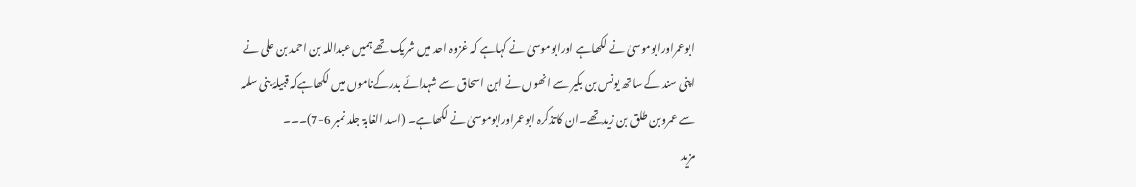ابوعمراورابوموسیٰ نے لکھاہے اورابوموسیٰ نے کہاہے کہ غزوہ احد میں شریک تھے ہمیں عبداللہ بن احمد بن علی نے اپنی سند کے ساتھ یونس بن بکیر سے انھوں نے ابن اسحاق سے شہدائے بدرکےناموں میں لکھاہےکہ قبیلۂ بنی سلمہ سے عمروبن طلق بن زیدتھے۔ان کاتذکرہ ابوعمراورابوموسیٰ نے لکھاہے۔ (اسد الغابۃ جلد نمبر 6-7)۔۔۔
مزید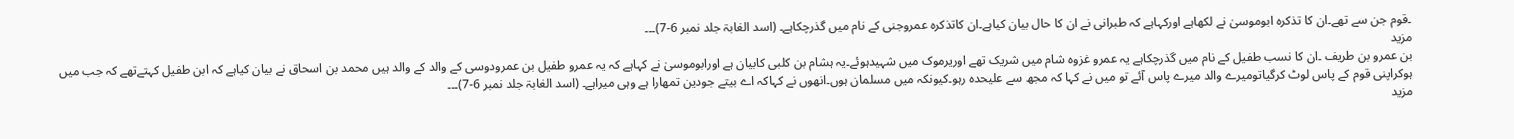۔قوم جن سے تھے۔ان کا تذکرہ ابوموسیٰ نے لکھاہے اورکہاہے کہ طبرانی نے ان کا حال بیان کیاہے۔ان کاتذکرہ عمروجنی کے نام میں گذرچکاہے۔ (اسد الغابۃ جلد نمبر 6-7)۔۔۔
مزید
بن عمرو بن طریف ۔ان کا نسب طفیل کے نام میں گذرچکاہے یہ عمرو غزوہ شام میں شریک تھے اوریرموک میں شہیدہوئے۔یہ ہشام بن کلبی کابیان ہے اورابوموسیٰ نے کہاہے کہ یہ عمرو طفیل بن عمرودوسی کے والد کے والد ہیں محمد بن اسحاق نے بیان کیاہے کہ ابن طفیل کہتےتھے کہ جب میں ہوکراپنی قوم کے پاس لوٹ کرگیاتومیرے والد میرے پاس آئے تو میں نے کہا کہ مجھ سے علیحدہ رہو۔کیونکہ میں مسلمان ہوں۔انھوں نے کہاکہ اے بیتے جودین تمھارا ہے وہی میراہے۔ (اسد الغابۃ جلد نمبر 6-7)۔۔۔
مزید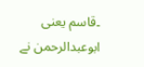۔قاسم یعنی ابوعبدالرحمن نے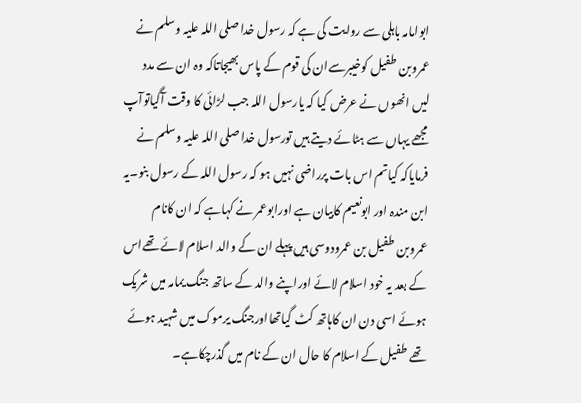ابوامامہ باہلی سے روایت کی ہے کہ رسول خدا صلی اللہ علیہ وسلم نے عمروبن طفیل کوخیبرسےان کی قوم کے پاس بھیجاتاکہ وہ ان سے مدد لیں انھوں نے عرض کیا کہ یارسول اللہ جب لڑائی کا وقت آگیاتوآپ مجھے یہاں سے ہٹائے دیتے ہیں تورسول خدا صلی اللہ علیہ وسلم نے فرمایاکہ کیاتم اس بات پرراضی نہیں ہو کہ رسول اللہ کے رسول بنو۔یہ ابن مندہ اور ابونعیم کابیان ہے اورابوعمر نے کہاہے کہ ان کانام عمروبن طفیل بن عمرودوسی ہیں پہلے ان کے والد اسلام لائے تھےاس کے بعد یہ خود اسلام لائے اوراپنے والد کے ساتھ جنگ یمامہ میں شریک ہوئے اسی دن ان کاہاتھ کٹ گیاتھااورجنگ یرموک میں شہید ہوئے تھے طفیل کے اسلام کا حال ان کے نام میں گذرچکاہے۔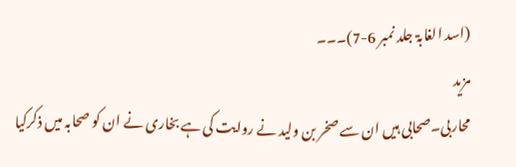(اسد الغابۃ جلد نمبر 6-7)۔۔۔
مزید
محاربی۔صحابی ہیں ان سے صخر بن ولید نے روایت کی ہے بخاری نے ان کو صحابہ میں ذکرکیا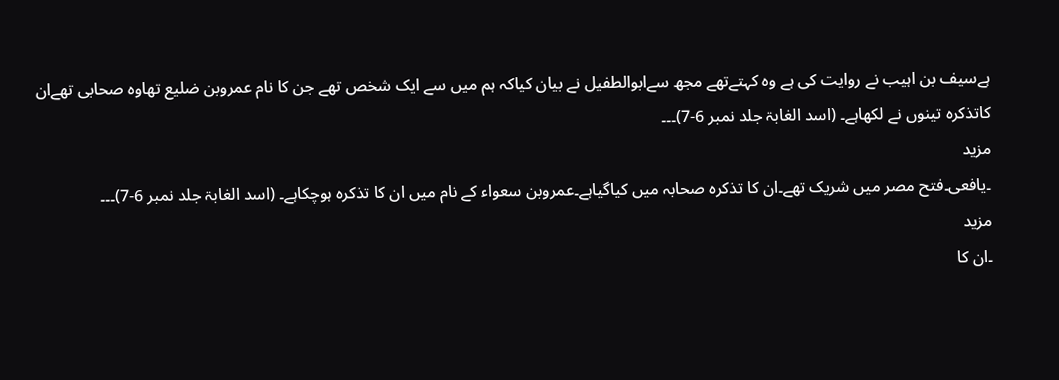ہےسیف بن اہیب نے روایت کی ہے وہ کہتےتھے مجھ سےابوالطفیل نے بیان کیاکہ ہم میں سے ایک شخص تھے جن کا نام عمروبن ضلیع تھاوہ صحابی تھےان کاتذکرہ تینوں نے لکھاہے۔ (اسد الغابۃ جلد نمبر 6-7)۔۔۔
مزید
۔یافعی۔فتح مصر میں شریک تھے۔ان کا تذکرہ صحابہ میں کیاگیاہے۔عمروبن سعواء کے نام میں ان کا تذکرہ ہوچکاہے۔ (اسد الغابۃ جلد نمبر 6-7)۔۔۔
مزید
۔ان کا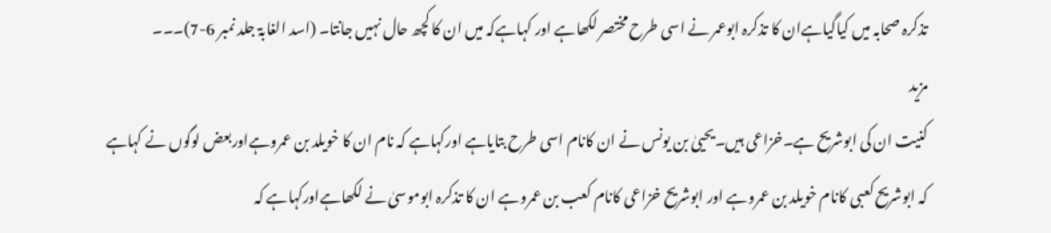تذکرہ صحابہ میں کیاگیاہےان کا تذکرہ ابوعمر نے اسی طرح مختصر لکھاہے اور کہاہےکہ میں ان کا کچھ حال نہیں جانتا۔ (اسد الغابۃ جلد نمبر 6-7)۔۔۔
مزید
کنیت ان کی ابوشریح ہے۔خزاعی ہیں۔یحییٰ بن یونس نے ان کانام اسی طرح بتایاہے اورکہاہے کہ نام ان کا خویلد بن عمروہےاوربعض لوگوں نے کہاہے کہ ابوشریح کعبی کانام خویلد بن عمروہے اور ابوشریح خزاعی کانام کعب بن عمروہے ان کا تذکرہ ابوموسیٰ نے لکھاہےاورکہاہے کہ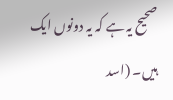صحیح یہ ہے کہ یہ دونوں ایک ہیں۔ (اسد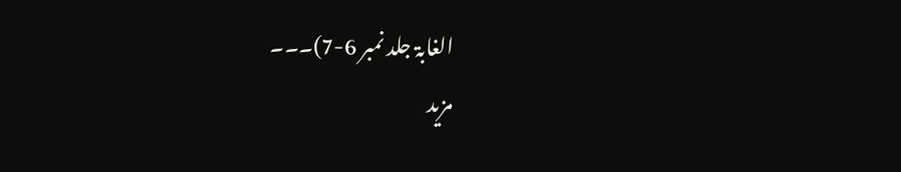الغابۃ جلد نمبر 6-7)۔۔۔
مزید